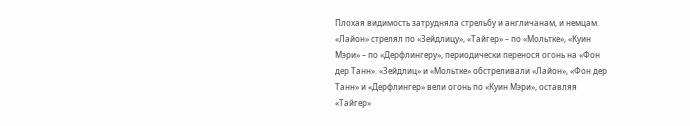Плохая видимость затрудняла стрельбу и англичанам, и немцам. «Лайон» стрелял по «Зейдлицу», «Тайгер» – по «Мольтке», «Куин Мэри» – по «Дерфлингеру», периодически перенося огонь на «Фон дер Танн». «Зейдлиц» и «Мольтке» обстреливали «Лайон», «Фон дер Танн» и «Дерфлингер» вели огонь по «Куин Мэри», оставляя «Тайгер»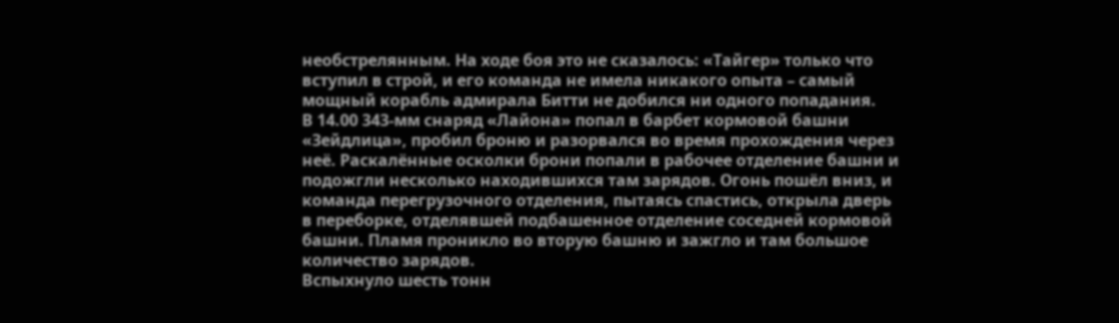необстрелянным. На ходе боя это не сказалось: «Тайгер» только что вступил в строй, и его команда не имела никакого опыта – самый мощный корабль адмирала Битти не добился ни одного попадания.
В 14.00 343-мм снаряд «Лайона» попал в барбет кормовой башни «Зейдлица», пробил броню и разорвался во время прохождения через неё. Раскалённые осколки брони попали в рабочее отделение башни и подожгли несколько находившихся там зарядов. Огонь пошёл вниз, и команда перегрузочного отделения, пытаясь спастись, открыла дверь в переборке, отделявшей подбашенное отделение соседней кормовой башни. Пламя проникло во вторую башню и зажгло и там большое количество зарядов.
Вспыхнуло шесть тонн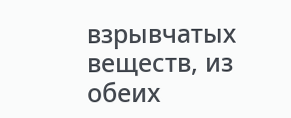взрывчатых веществ, из обеих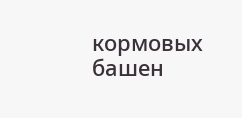кормовых башен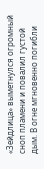«Зейдлица» выметнулся огромный сноп пламени и повалил густой дым. В огне мгновенно погибли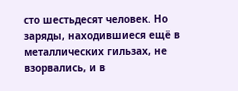сто шестьдесят человек. Но заряды, находившиеся ещё в металлических гильзах, не взорвались, и в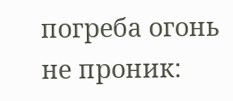погреба огонь не проник: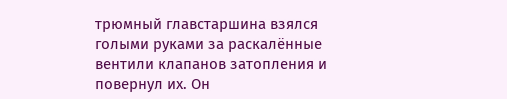трюмный главстаршина взялся голыми руками за раскалённые вентили клапанов затопления и повернул их. Он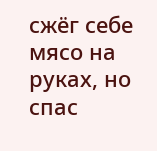сжёг себе мясо на руках, но спас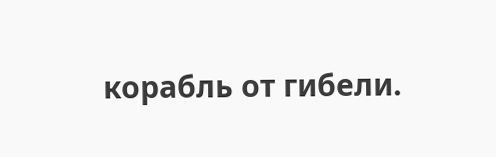корабль от гибели.